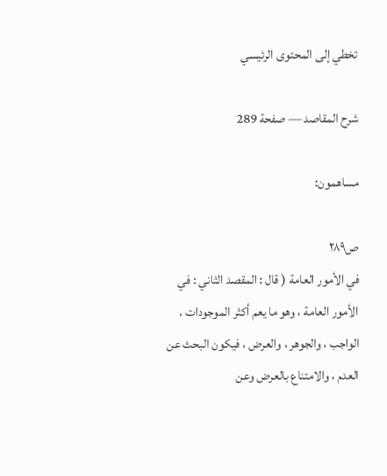تخطي إلى المحتوى الرئيسي

شرح المقاصد — صفحة 289

مساهمون:

ص٢٨٩
في الأمور العامة ( قال : المقصد الثاني : في الأمور العامة ، وهو ما يعم أكثر الموجودات ، الواجب ، والجوهر ، والعرض ، فيكون البحث عن العدم ، والامتناع بالعرض وعن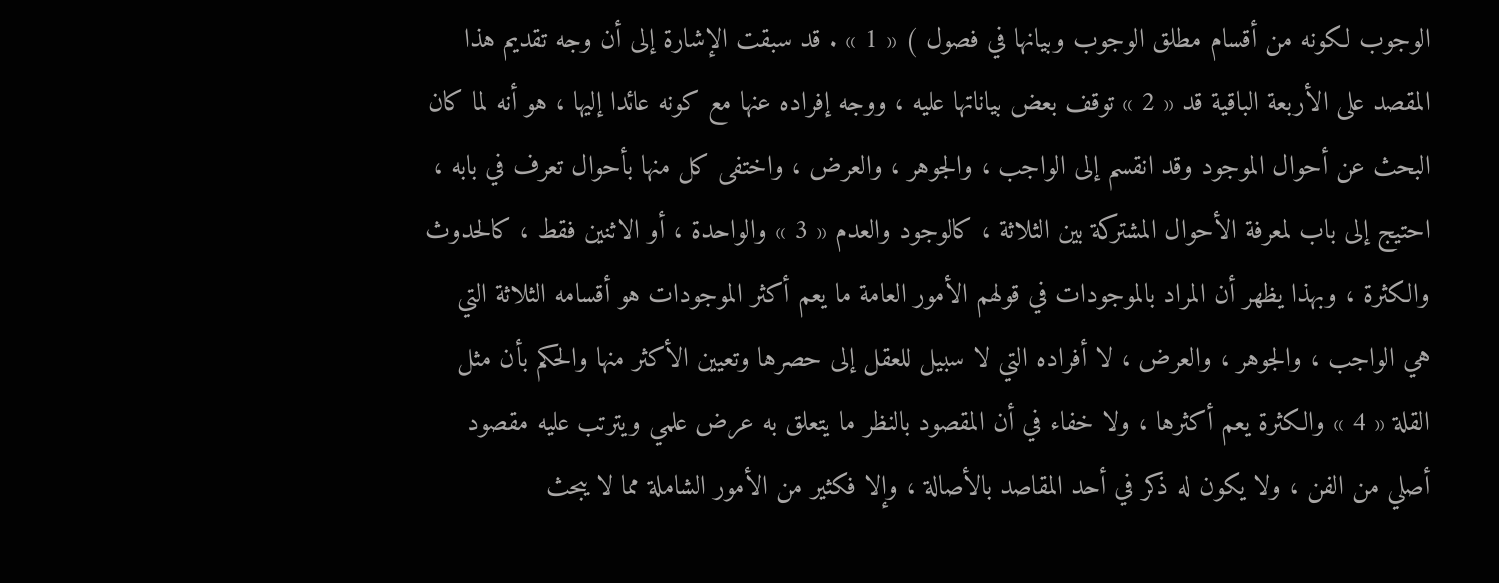الوجوب لكونه من أقسام مطلق الوجوب وبيانها في فصول ) « 1 » . قد سبقت الإشارة إلى أن وجه تقديم هذا المقصد على الأربعة الباقية قد « 2 » توقف بعض بياناتها عليه ، ووجه إفراده عنها مع كونه عائدا إليها ، هو أنه لما كان البحث عن أحوال الموجود وقد انقسم إلى الواجب ، والجوهر ، والعرض ، واختفى كل منها بأحوال تعرف في بابه ، احتيج إلى باب لمعرفة الأحوال المشتركة بين الثلاثة ، كالوجود والعدم « 3 » والواحدة ، أو الاثنين فقط ، كالحدوث والكثرة ، وبهذا يظهر أن المراد بالموجودات في قولهم الأمور العامة ما يعم أكثر الموجودات هو أقسامه الثلاثة التي هي الواجب ، والجوهر ، والعرض ، لا أفراده التي لا سبيل للعقل إلى حصرها وتعيين الأكثر منها والحكم بأن مثل القلة « 4 » والكثرة يعم أكثرها ، ولا خفاء في أن المقصود بالنظر ما يتعلق به عرض علمي ويترتب عليه مقصود أصلي من الفن ، ولا يكون له ذكر في أحد المقاصد بالأصالة ، وإلا فكثير من الأمور الشاملة مما لا يبحث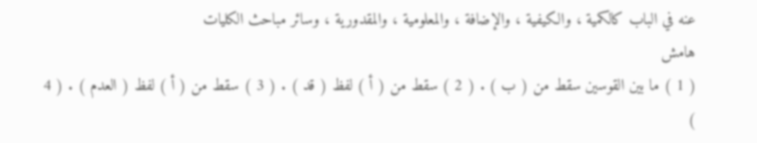عنه في الباب كالكمية ، والكيفية ، والإضافة ، والمعلومية ، والمقدورية ، وسائر مباحث الكليات
هامش
( 1 ) ما بين القوسين سقط من ( ب ) . ( 2 ) سقط من ( أ ) لفظ ( قد ) . ( 3 ) سقط من ( أ ) لفظ ( العدم ) . ( 4 )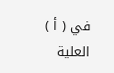في ( أ ) العلية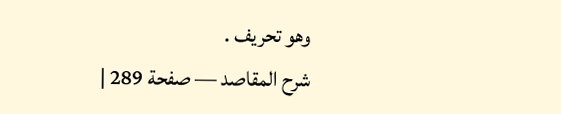وهو تحريف .
شرح المقاصد — صفحة 289 |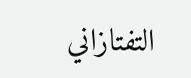التفتازاني